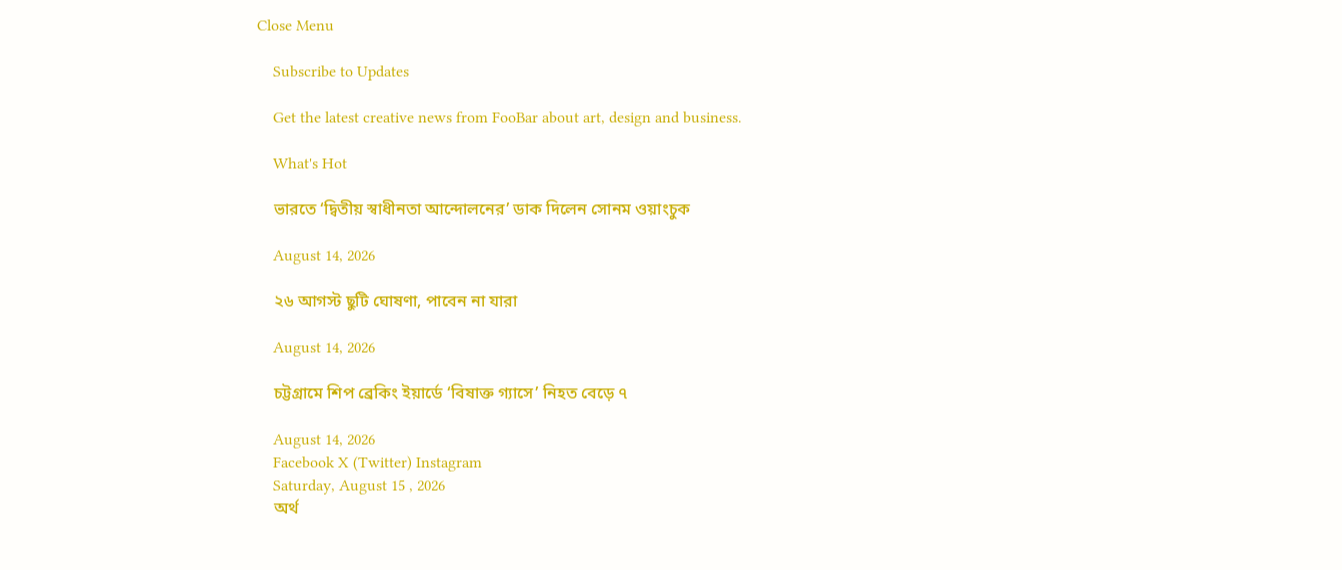Close Menu

    Subscribe to Updates

    Get the latest creative news from FooBar about art, design and business.

    What's Hot

    ভারতে ‘দ্বিতীয় স্বাধীনতা আন্দোলনের’ ডাক দিলেন সোনম ওয়াংচুক

    August 14, 2026

    ২৬ আগস্ট ছুটি ঘোষণা, পাবেন না যারা

    August 14, 2026

    চট্টগ্রামে শিপ ব্রেকিং ইয়ার্ডে ‘বিষাক্ত গ্যাসে’ নিহত বেড়ে ৭

    August 14, 2026
    Facebook X (Twitter) Instagram
    Saturday, August 15 , 2026
    অর্থ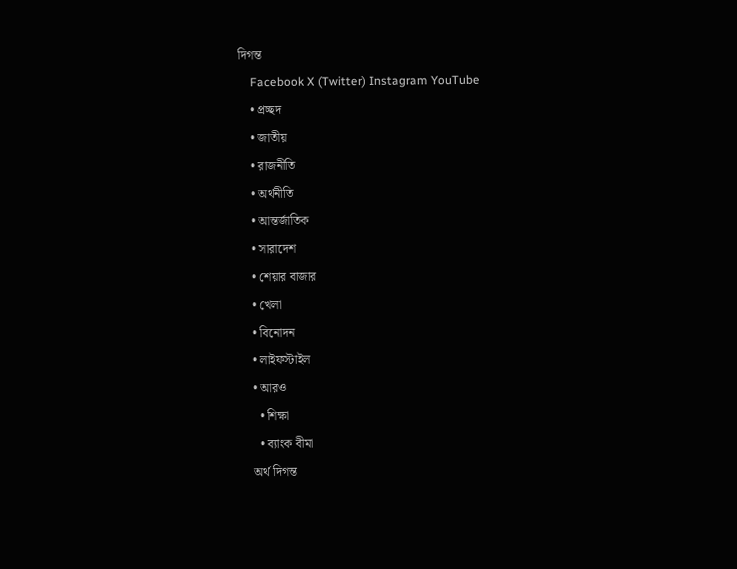দিগন্ত
    Facebook X (Twitter) Instagram YouTube
    • প্রচ্ছদ
    • জাতীয়
    • রাজনীতি
    • অর্থনীতি
    • আন্তর্জাতিক
    • সারাদেশ
    • শেয়ার বাজার
    • খেলা
    • বিনোদন
    • লাইফস্টাইল
    • আরও
      • শিক্ষা
      • ব্যাংক বীমা
    অর্থ দিগন্ত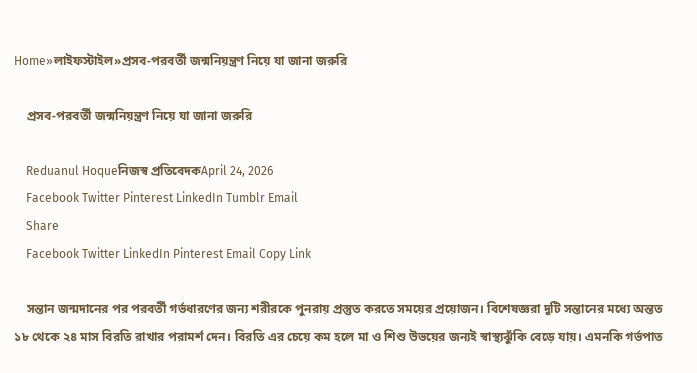Home»লাইফস্টাইল»প্রসব-পরবর্তী জন্মনিয়ন্ত্রণ নিয়ে যা জানা জরুরি

    প্রসব-পরবর্তী জন্মনিয়ন্ত্রণ নিয়ে যা জানা জরুরি

    Reduanul Hoqueনিজস্ব প্রতিবেদকApril 24, 2026
    Facebook Twitter Pinterest LinkedIn Tumblr Email
    Share
    Facebook Twitter LinkedIn Pinterest Email Copy Link

    সন্তান জন্মদানের পর পরবর্তী গর্ভধারণের জন্য শরীরকে পুনরায় প্রস্তুত করতে সময়ের প্রয়োজন। বিশেষজ্ঞরা দুটি সন্তানের মধ্যে অন্তত ১৮ থেকে ২৪ মাস বিরতি রাখার পরামর্শ দেন। বিরতি এর চেয়ে কম হলে মা ও শিশু উভয়ের জন্যই স্বাস্থ্যঝুঁকি বেড়ে যায়। এমনকি গর্ভপাত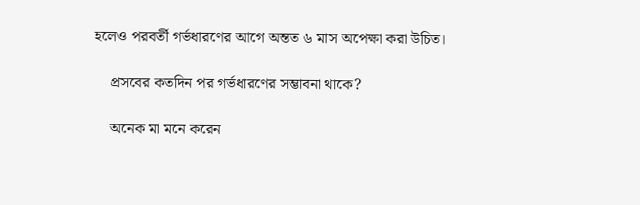হলেও পরবর্তী গর্ভধারণের আগে অন্তত ৬ মাস অপেক্ষা করা উচিত।

    প্রসবের কতদিন পর গর্ভধারণের সম্ভাবনা থাকে?

    অনেক মা মনে করেন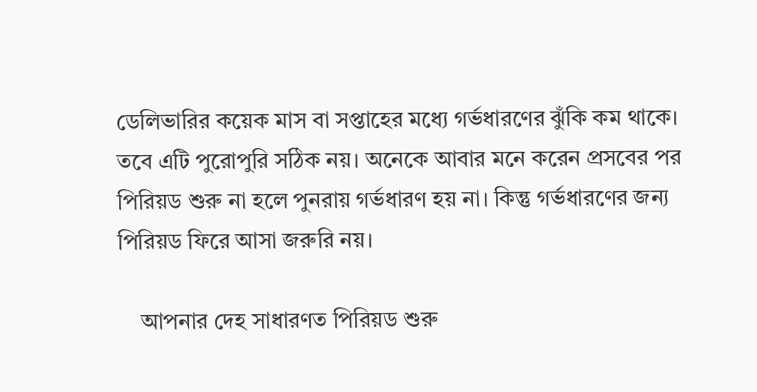ডেলিভারির কয়েক মাস বা সপ্তাহের মধ্যে গর্ভধারণের ঝুঁকি কম থাকে। তবে এটি পুরোপুরি সঠিক নয়। অনেকে আবার মনে করেন প্রসবের পর পিরিয়ড শুরু না হলে পুনরায় গর্ভধারণ হয় না। কিন্তু গর্ভধারণের জন্য পিরিয়ড ফিরে আসা জরুরি নয়।

    আপনার দেহ সাধারণত পিরিয়ড শুরু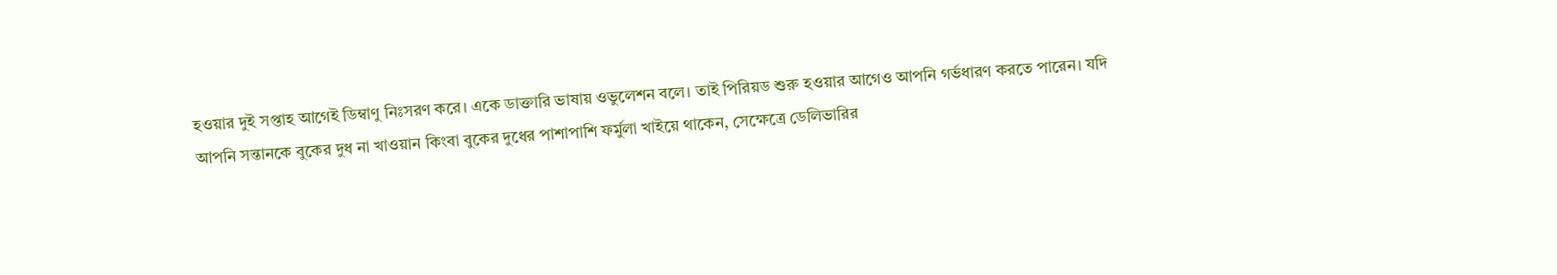হওয়ার দুই সপ্তাহ আগেই ডিম্বাণু নিঃসরণ করে। একে ডাক্তারি ভাষায় ওভুলেশন বলে। তাই পিরিয়ড শুরু হওয়ার আগেও আপনি গর্ভধারণ করতে পারেন। যদি আপনি সন্তানকে বুকের দুধ না খাওয়ান কিংবা বুকের দুধের পাশাপাশি ফর্মুলা খাইয়ে থাকেন, সেক্ষেত্রে ডেলিভারির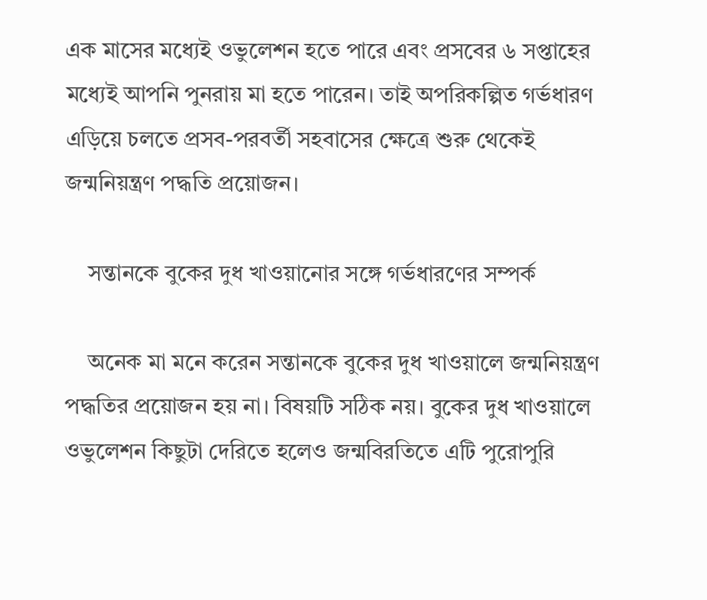এক মাসের মধ্যেই ওভুলেশন হতে পারে এবং প্রসবের ৬ সপ্তাহের মধ্যেই আপনি পুনরায় মা হতে পারেন। তাই অপরিকল্পিত গর্ভধারণ এড়িয়ে চলতে প্রসব-পরবর্তী সহবাসের ক্ষেত্রে শুরু থেকেই জন্মনিয়ন্ত্রণ পদ্ধতি প্রয়োজন।

    সন্তানকে বুকের দুধ খাওয়ানোর সঙ্গে গর্ভধারণের সম্পর্ক

    অনেক মা মনে করেন সন্তানকে বুকের দুধ খাওয়ালে জন্মনিয়ন্ত্রণ পদ্ধতির প্রয়োজন হয় না। বিষয়টি সঠিক নয়। বুকের দুধ খাওয়ালে ওভুলেশন কিছুটা দেরিতে হলেও জন্মবিরতিতে এটি পুরোপুরি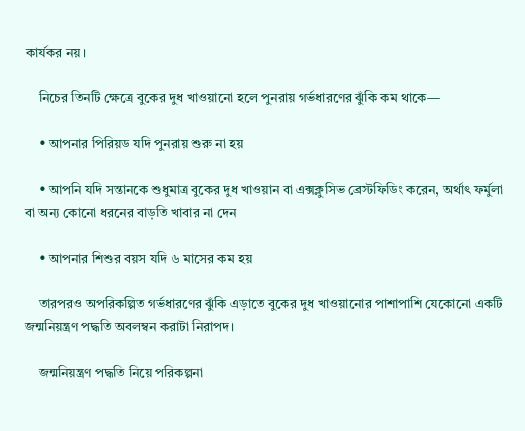কার্যকর নয়।

    নিচের তিনটি ক্ষেত্রে বুকের দুধ খাওয়ানো হলে পুনরায় গর্ভধারণের ঝুঁকি কম থাকে—

    • আপনার পিরিয়ড যদি পুনরায় শুরু না হয়

    • আপনি যদি সন্তানকে শুধুমাত্র বুকের দুধ খাওয়ান বা এক্সক্লুসিভ ব্রেস্টফিডিং করেন, অর্থাৎ ফর্মুলা বা অন্য কোনো ধরনের বাড়তি খাবার না দেন

    • আপনার শিশুর বয়স যদি ৬ মাসের কম হয়

    তারপরও অপরিকল্পিত গর্ভধারণের ঝুঁকি এড়াতে বুকের দুধ খাওয়ানোর পাশাপাশি যেকোনো একটি জন্মনিয়ন্ত্রণ পদ্ধতি অবলম্বন করাটা নিরাপদ।

    জন্মনিয়ন্ত্রণ পদ্ধতি নিয়ে পরিকল্পনা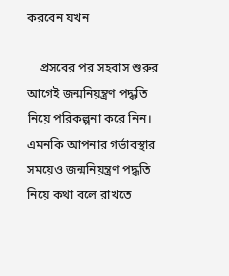করবেন যখন

    প্রসবের পর সহবাস শুরুর আগেই জন্মনিয়ন্ত্রণ পদ্ধতি নিয়ে পরিকল্পনা করে নিন। এমনকি আপনার গর্ভাবস্থার সময়েও জন্মনিয়ন্ত্রণ পদ্ধতি নিয়ে কথা বলে রাখতে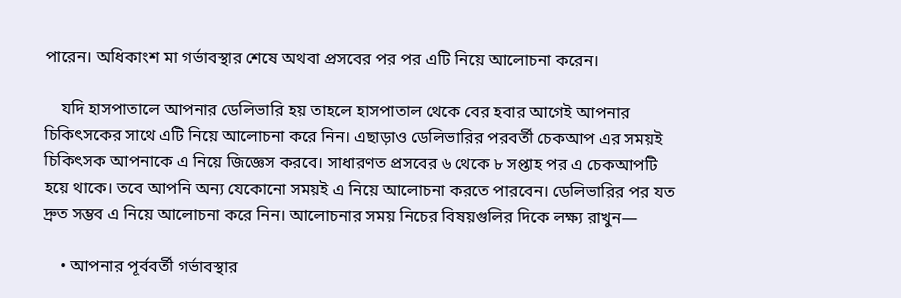পারেন। অধিকাংশ মা গর্ভাবস্থার শেষে অথবা প্রসবের পর পর এটি নিয়ে আলোচনা করেন।

    যদি হাসপাতালে আপনার ডেলিভারি হয় তাহলে হাসপাতাল থেকে বের হবার আগেই আপনার চিকিৎসকের সাথে এটি নিয়ে আলোচনা করে নিন। এছাড়াও ডেলিভারির পরবর্তী চেকআপ এর সময়ই চিকিৎসক আপনাকে এ নিয়ে জিজ্ঞেস করবে। সাধারণত প্রসবের ৬ থেকে ৮ সপ্তাহ পর এ চেকআপটি হয়ে থাকে। তবে আপনি অন্য যেকোনো সময়ই এ নিয়ে আলোচনা করতে পারবেন। ডেলিভারির পর যত দ্রুত সম্ভব এ নিয়ে আলোচনা করে নিন। আলোচনার সময় নিচের বিষয়গুলির দিকে লক্ষ্য রাখুন—

    • আপনার পূর্ববর্তী গর্ভাবস্থার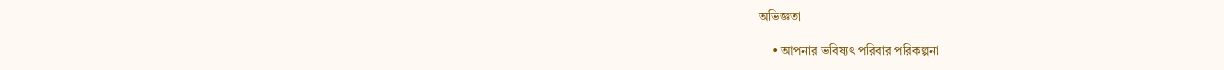অভিজ্ঞতা

    • আপনার ভবিষ্যৎ পরিবার পরিকল্পনা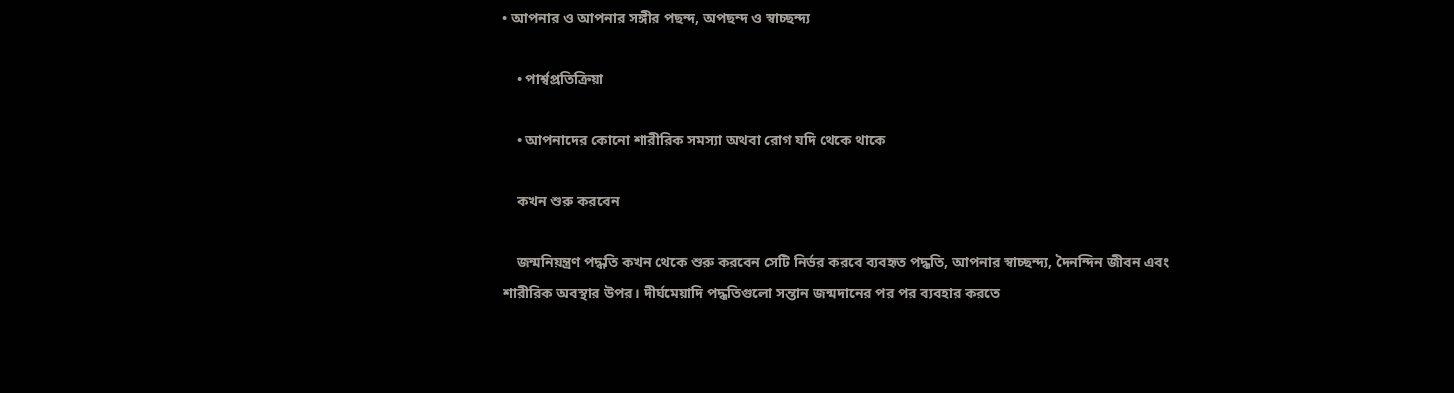• আপনার ও আপনার সঙ্গীর পছন্দ, অপছন্দ ও স্বাচ্ছন্দ্য

    • পার্শ্বপ্রতিক্রিয়া

    • আপনাদের কোনো শারীরিক সমস্যা অথবা রোগ যদি থেকে থাকে

    কখন শুরু করবেন

    জন্মনিয়ন্ত্রণ পদ্ধতি কখন থেকে শুরু করবেন সেটি নির্ভর করবে ব্যবহৃত পদ্ধতি, আপনার স্বাচ্ছন্দ্য, দৈনন্দিন জীবন এবং শারীরিক অবস্থার উপর। দীর্ঘমেয়াদি পদ্ধতিগুলো সন্তান জন্মদানের পর পর ব্যবহার করতে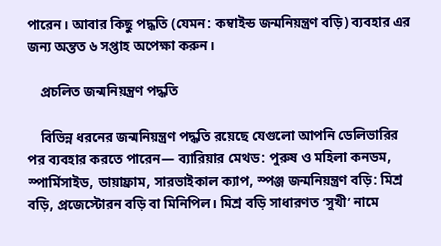পারেন। আবার কিছু পদ্ধতি (যেমন: কম্বাইন্ড জন্মনিয়ন্ত্রণ বড়ি) ব্যবহার এর জন্য অন্তত ৬ সপ্তাহ অপেক্ষা করুন।

    প্রচলিত জন্মনিয়ন্ত্রণ পদ্ধতি

    বিভিন্ন ধরনের জন্মনিয়ন্ত্রণ পদ্ধতি রয়েছে যেগুলো আপনি ডেলিভারির পর ব্যবহার করতে পারেন— ব্যারিয়ার মেথড: পুরুষ ও মহিলা কনডম, স্পার্মিসাইড, ডায়াফ্রাম, সারভাইকাল ক্যাপ, স্পঞ্জ জন্মনিয়ন্ত্রণ বড়ি: মিশ্র বড়ি, প্রজেস্টোরন বড়ি বা মিনিপিল। মিশ্র বড়ি সাধারণত ‘সুখী’ নামে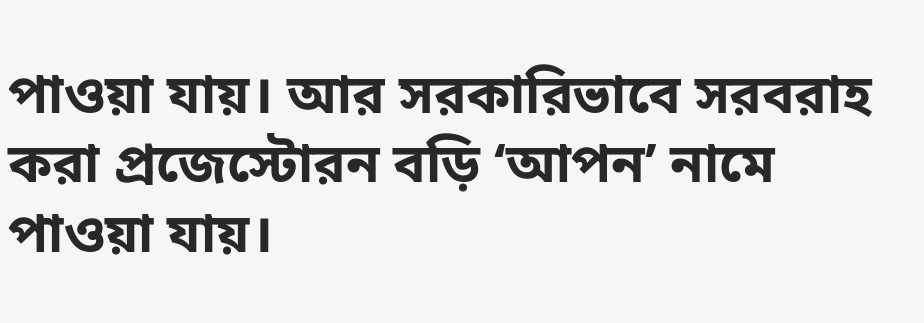পাওয়া যায়। আর সরকারিভাবে সরবরাহ করা প্রজেস্টোরন বড়ি ‘আপন’ নামে পাওয়া যায়।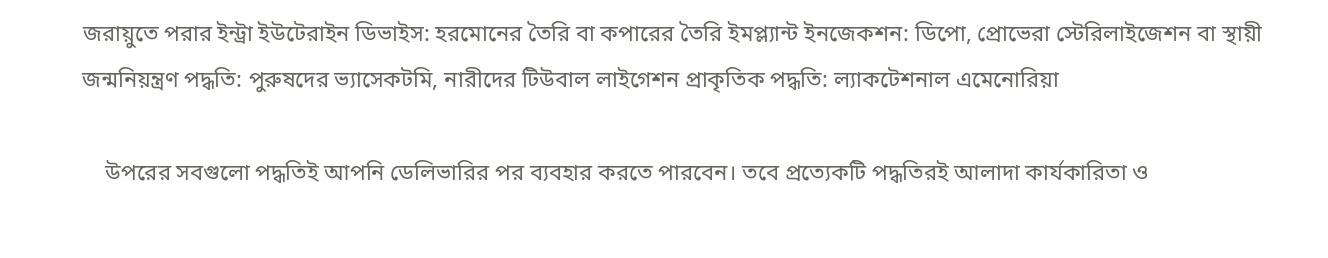জরায়ুতে পরার ইন্ট্রা ইউটেরাইন ডিভাইস: হরমোনের তৈরি বা কপারের তৈরি ইমপ্ল্যান্ট ইনজেকশন: ডিপো, প্রোভেরা স্টেরিলাইজেশন বা স্থায়ী জন্মনিয়ন্ত্রণ পদ্ধতি: পুরুষদের ভ্যাসেকটমি, নারীদের টিউবাল লাইগেশন প্রাকৃতিক পদ্ধতি: ল্যাকটেশনাল এমেনোরিয়া

    উপরের সবগুলো পদ্ধতিই আপনি ডেলিভারির পর ব্যবহার করতে পারবেন। তবে প্রত্যেকটি পদ্ধতিরই আলাদা কার্যকারিতা ও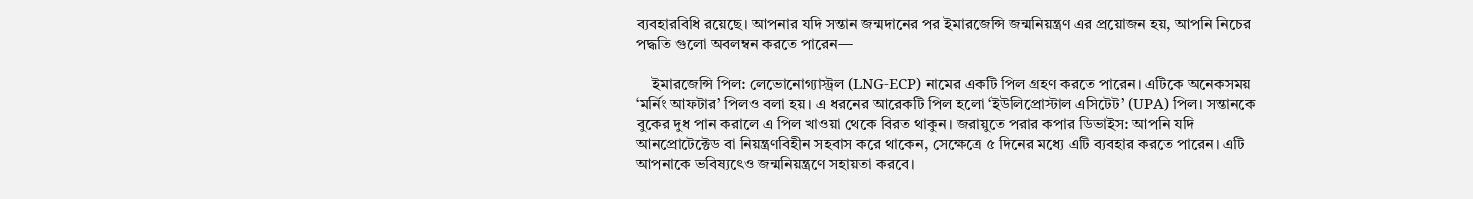ব্যবহারবিধি রয়েছে। আপনার যদি সন্তান জন্মদানের পর ইমারজেন্সি জন্মনিয়ন্ত্রণ এর প্রয়োজন হয়, আপনি নিচের পদ্ধতি গুলো অবলম্বন করতে পারেন—

    ইমারজেন্সি পিল: লেভোনোগ্যাস্ট্রল (LNG-ECP) নামের একটি পিল গ্রহণ করতে পারেন। এটিকে অনেকসময় ‘মর্নিং আফটার’ পিলও বলা হয়। এ ধরনের আরেকটি পিল হলো ‘ইউলিপ্রোস্টাল এসিটেট’ (UPA) পিল। সন্তানকে বুকের দুধ পান করালে এ পিল খাওয়া থেকে বিরত থাকুন। জরায়ুতে পরার কপার ডিভাইস: আপনি যদি আনপ্রোটেক্টেড বা নিয়ন্ত্রণবিহীন সহবাস করে থাকেন, সেক্ষেত্রে ৫ দিনের মধ্যে এটি ব্যবহার করতে পারেন। এটি আপনাকে ভবিষ্যৎেও জন্মনিয়ন্ত্রণে সহায়তা করবে।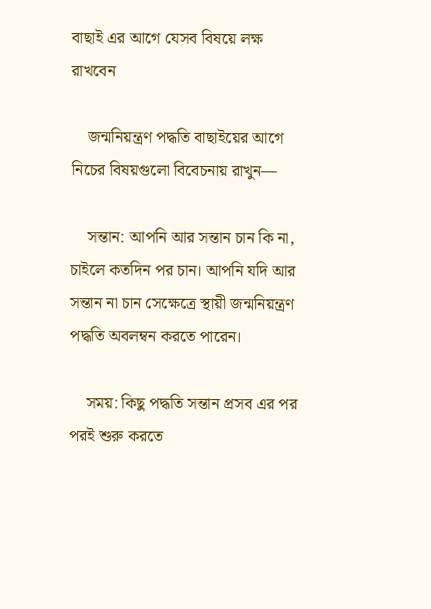বাছাই এর আগে যেসব বিষয়ে লক্ষ রাখবেন

    জন্মনিয়ন্ত্রণ পদ্ধতি বাছাইয়ের আগে নিচের বিষয়গুলো বিবেচনায় রাখুন—

    সন্তান: আপনি আর সন্তান চান কি না, চাইলে কতদিন পর চান। আপনি যদি আর সন্তান না চান সেক্ষেত্রে স্থায়ী জন্মনিয়ন্ত্রণ পদ্ধতি অবলম্বন করতে পারেন।

    সময়: কিছু পদ্ধতি সন্তান প্রসব এর পর পরই শুরু করতে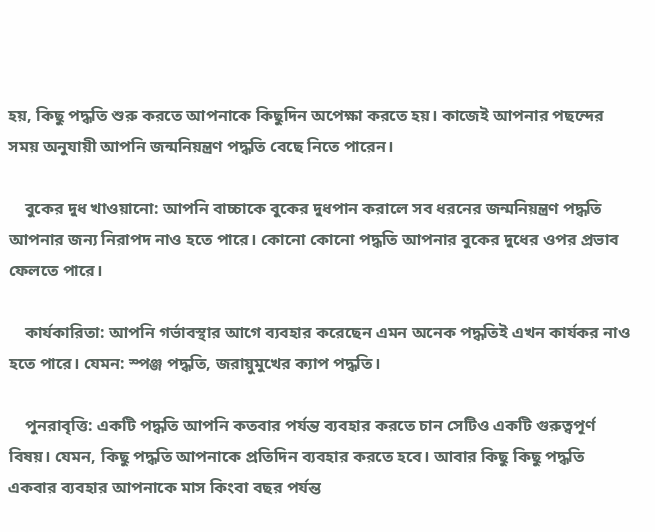হয়, কিছু পদ্ধতি শুরু করতে আপনাকে কিছুদিন অপেক্ষা করতে হয়। কাজেই আপনার পছন্দের সময় অনুযায়ী আপনি জন্মনিয়ন্ত্রণ পদ্ধতি বেছে নিতে পারেন।

    বুকের দুধ খাওয়ানো: আপনি বাচ্চাকে বুকের দুধপান করালে সব ধরনের জন্মনিয়ন্ত্রণ পদ্ধতি আপনার জন্য নিরাপদ নাও হতে পারে। কোনো কোনো পদ্ধতি আপনার বুকের দুধের ওপর প্রভাব ফেলতে পারে।

    কার্যকারিতা: আপনি গর্ভাবস্থার আগে ব্যবহার করেছেন এমন অনেক পদ্ধতিই এখন কার্যকর নাও হতে পারে। যেমন: স্পঞ্জ পদ্ধতি, জরায়ুমুখের ক্যাপ পদ্ধতি।

    পুনরাবৃত্তি: একটি পদ্ধতি আপনি কতবার পর্যন্ত ব্যবহার করতে চান সেটিও একটি গুরুত্বপূর্ণ বিষয়। যেমন, কিছু পদ্ধতি আপনাকে প্রতিদিন ব্যবহার করতে হবে। আবার কিছু কিছু পদ্ধতি একবার ব্যবহার আপনাকে মাস কিংবা বছর পর্যন্ত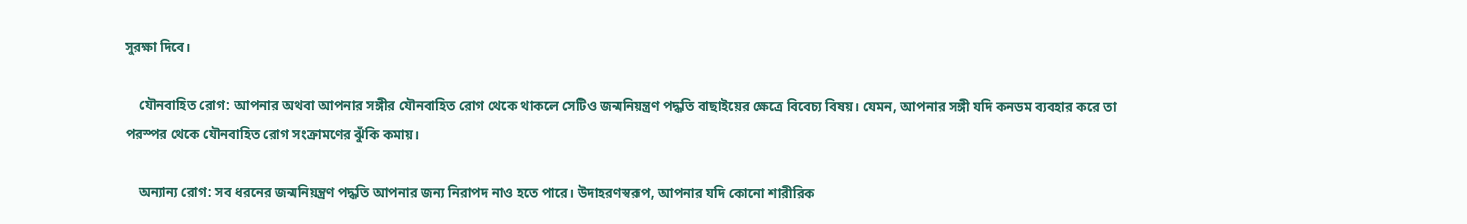সুরক্ষা দিবে।

    যৌনবাহিত রোগ: আপনার অথবা আপনার সঙ্গীর যৌনবাহিত রোগ থেকে থাকলে সেটিও জন্মনিয়ন্ত্রণ পদ্ধতি বাছাইয়ের ক্ষেত্রে বিবেচ্য বিষয়। যেমন, আপনার সঙ্গী যদি কনডম ব্যবহার করে তা পরস্পর থেকে যৌনবাহিত রোগ সংক্রামণের ঝুঁকি কমায়।

    অন্যান্য রোগ: সব ধরনের জন্মনিয়ন্ত্রণ পদ্ধতি আপনার জন্য নিরাপদ নাও হতে পারে। উদাহরণস্বরূপ, আপনার যদি কোনো শারীরিক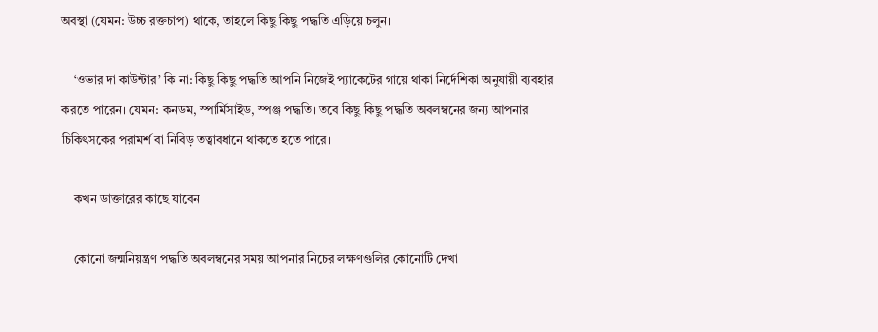অবস্থা (যেমন: উচ্চ রক্তচাপ) থাকে, তাহলে কিছু কিছু পদ্ধতি এড়িয়ে চলুন।

    ‘ওভার দা কাউন্টার’ কি না: কিছু কিছু পদ্ধতি আপনি নিজেই প্যাকেটের গায়ে থাকা নির্দেশিকা অনুযায়ী ব্যবহার করতে পারেন। যেমন: কনডম, স্পার্মিসাইড, স্পঞ্জ পদ্ধতি। তবে কিছু কিছু পদ্ধতি অবলম্বনের জন্য আপনার চিকিৎসকের পরামর্শ বা নিবিড় তত্বাবধানে থাকতে হতে পারে।

    কখন ডাক্তারের কাছে যাবেন

    কোনো জন্মনিয়ন্ত্রণ পদ্ধতি অবলম্বনের সময় আপনার নিচের লক্ষণগুলির কোনোটি দেখা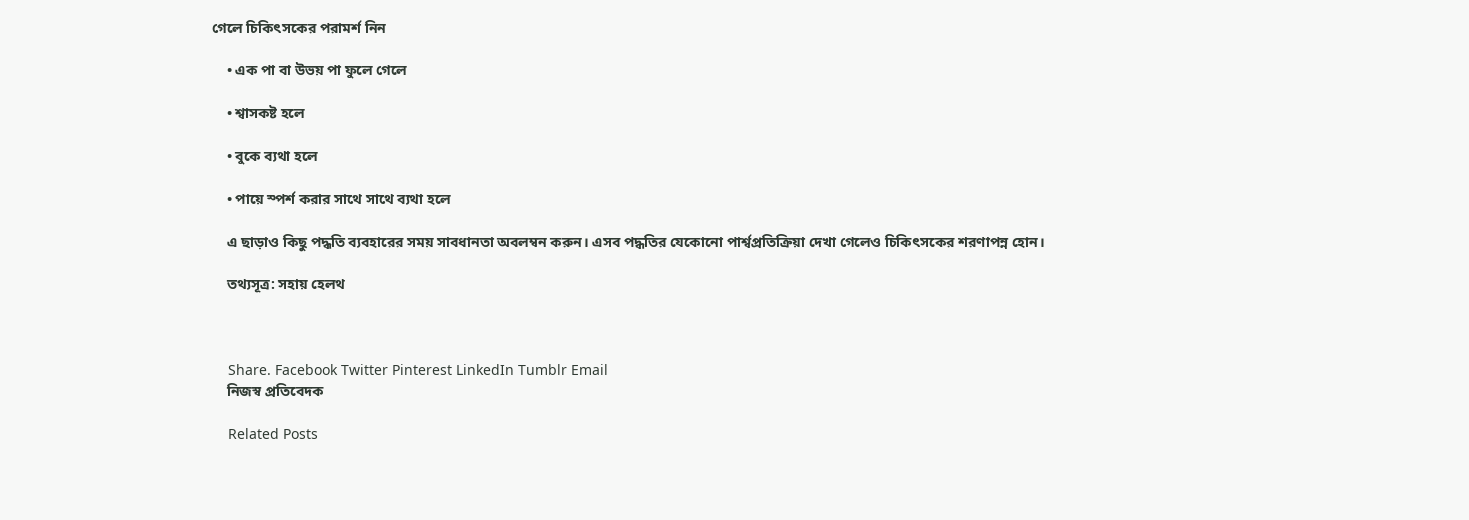গেলে চিকিৎসকের পরামর্শ নিন

    • এক পা বা উভয় পা ফুলে গেলে

    • শ্বাসকষ্ট হলে

    • বুকে ব্যথা হলে

    • পায়ে স্পর্শ করার সাথে সাথে ব্যথা হলে

    এ ছাড়াও কিছু পদ্ধতি ব্যবহারের সময় সাবধানতা অবলম্বন করুন। এসব পদ্ধতির যেকোনো পার্শ্বপ্রতিক্রিয়া দেখা গেলেও চিকিৎসকের শরণাপন্ন হোন।

    তথ্যসূত্র: সহায় হেলথ



    Share. Facebook Twitter Pinterest LinkedIn Tumblr Email
    নিজস্ব প্রতিবেদক

    Related Posts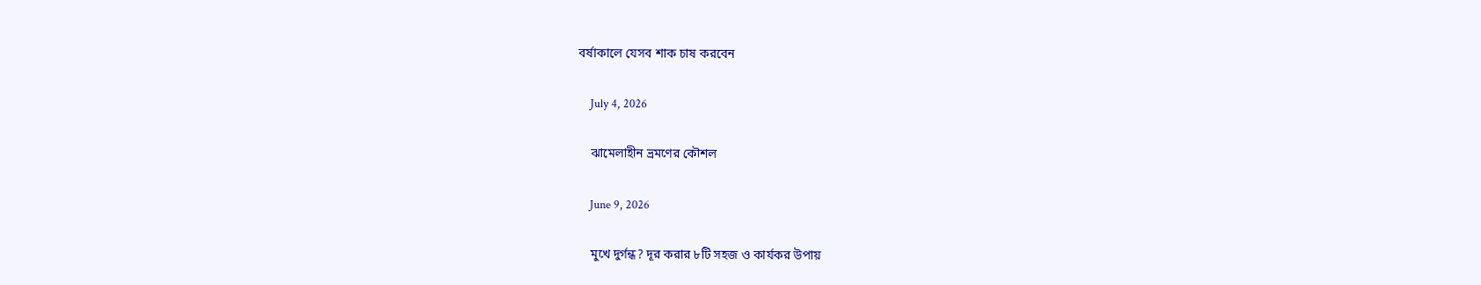বর্ষাকালে যেসব শাক চাষ করবেন

    July 4, 2026

    ঝামেলাহীন ভ্রমণের কৌশল

    June 9, 2026

    মুখে দুর্গন্ধ? দূর করার ৮টি সহজ ও কার্যকর উপায়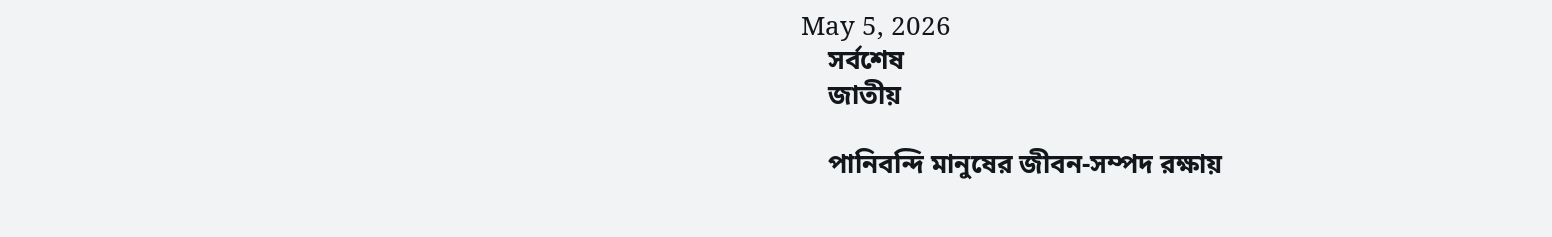May 5, 2026
    সর্বশেষ
    জাতীয়

    পানিবন্দি মানুষের জীবন-সম্পদ রক্ষায়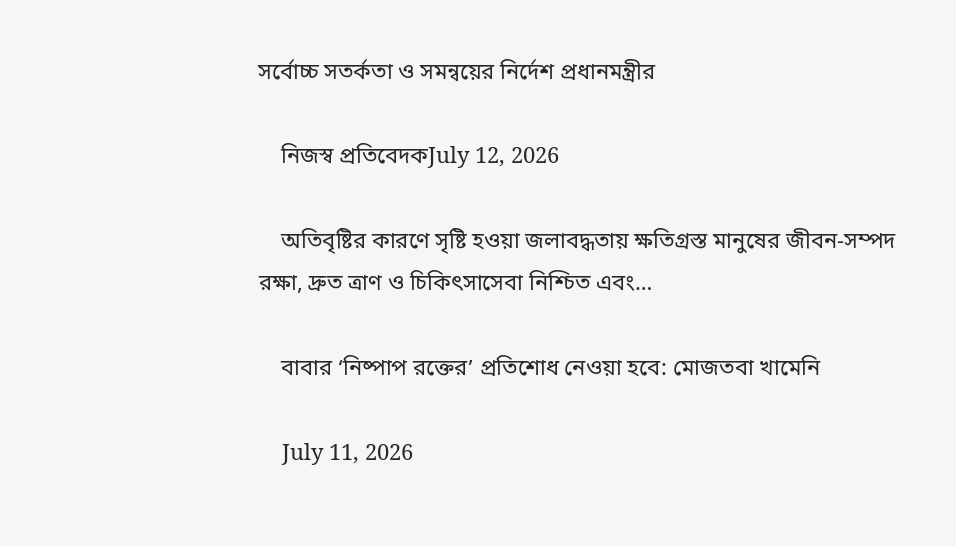সর্বোচ্চ সতর্কতা ও সমন্বয়ের নির্দেশ প্রধানমন্ত্রীর

    নিজস্ব প্রতিবেদকJuly 12, 2026

    অতিবৃষ্টির কারণে সৃষ্টি হওয়া জলাবদ্ধতায় ক্ষতিগ্রস্ত মানুষের জীবন-সম্পদ রক্ষা, দ্রুত ত্রাণ ও চিকিৎসাসেবা নিশ্চিত এবং…

    বাবার ‘নিষ্পাপ রক্তের’ প্রতিশোধ নেওয়া হবে: মোজতবা খামেনি

    July 11, 2026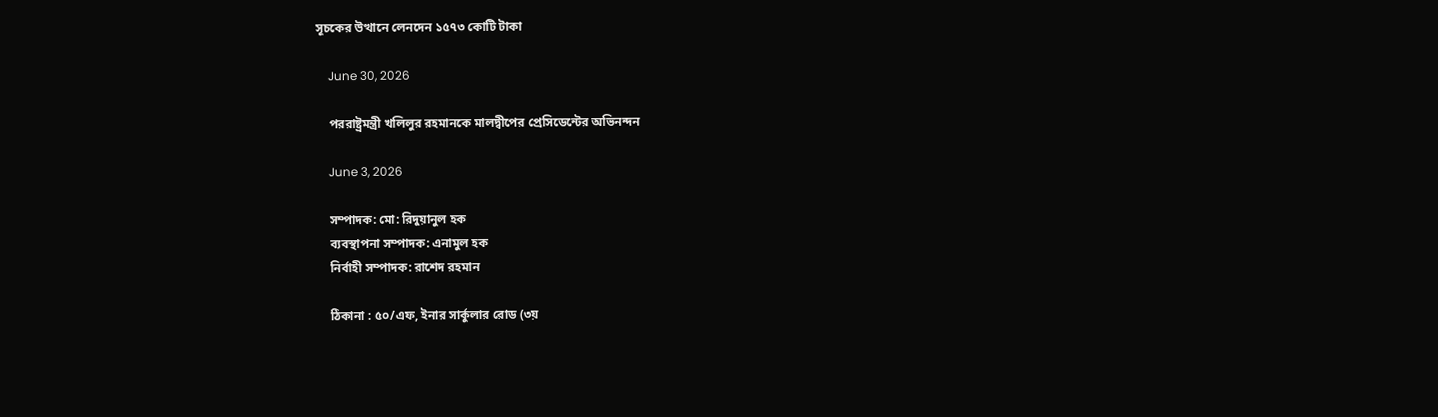সূচকের উত্থানে লেনদেন ১৫৭৩ কোটি টাকা

    June 30, 2026

    পররাষ্ট্রমন্ত্রী খলিলুর রহমানকে মালদ্বীপের প্রেসিডেন্টের অভিনন্দন

    June 3, 2026

    সম্পাদক: মো: রিদুয়ানুল হক
    ব্যবস্থাপনা সম্পাদক: এনামুল হক
    নির্বাহী সম্পাদক: রাশেদ রহমান

    ঠিকানা : ৫০/এফ, ইনার সার্কুলার রোড (৩য়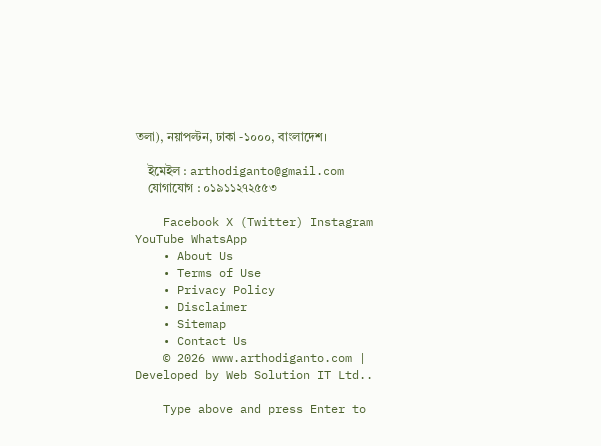তলা), নয়াপল্টন, ঢাকা -১০০০, বাংলাদেশ।

    ইমেইল : arthodiganto@gmail.com
    যোগাযোগ : ০১৯১১২৭২৫৫৩

    Facebook X (Twitter) Instagram YouTube WhatsApp
    • About Us
    • Terms of Use
    • Privacy Policy
    • Disclaimer
    • Sitemap
    • Contact Us
    © 2026 www.arthodiganto.com | Developed by Web Solution IT Ltd..

    Type above and press Enter to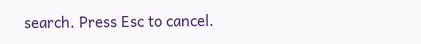search. Press Esc to cancel.